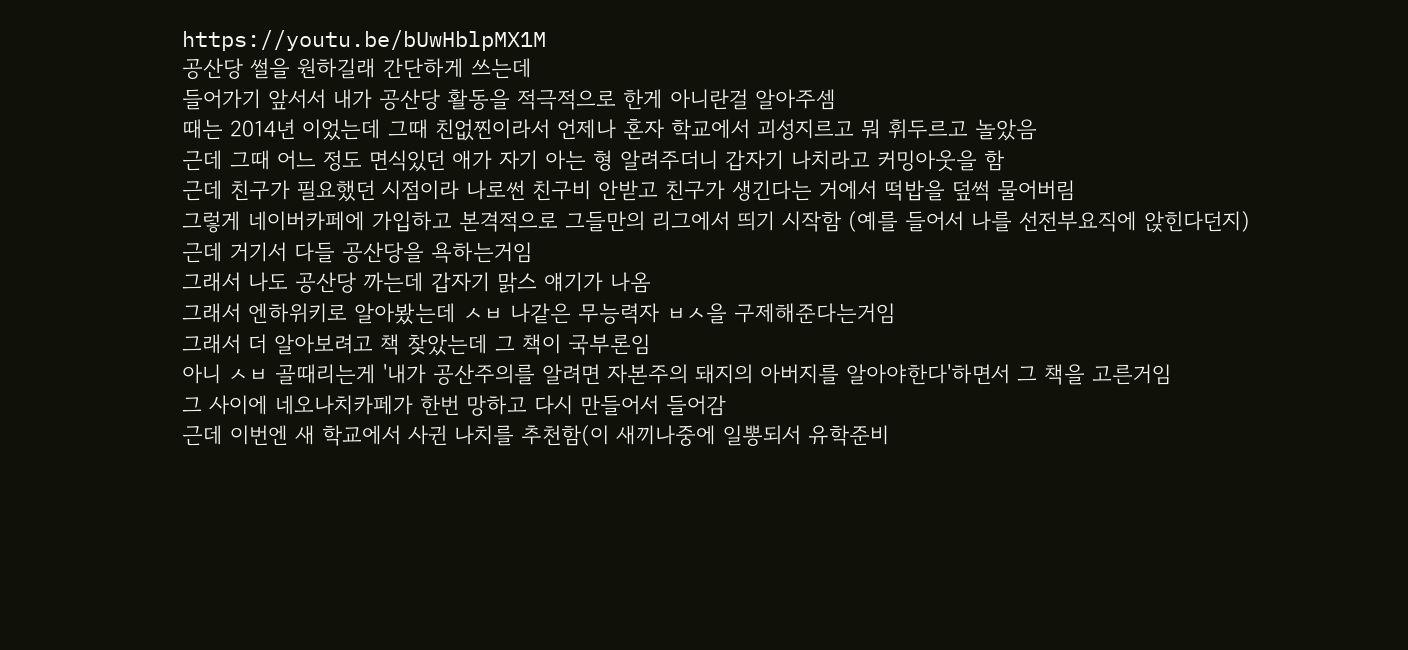https://youtu.be/bUwHblpMX1M
공산당 썰을 원하길래 간단하게 쓰는데
들어가기 앞서서 내가 공산당 활동을 적극적으로 한게 아니란걸 알아주셈
때는 2014년 이었는데 그때 친없찐이라서 언제나 혼자 학교에서 괴성지르고 뭐 휘두르고 놀았음
근데 그때 어느 정도 면식있던 애가 자기 아는 형 알려주더니 갑자기 나치라고 커밍아웃을 함
근데 친구가 필요했던 시점이라 나로썬 친구비 안받고 친구가 생긴다는 거에서 떡밥을 덮썩 물어버림
그렇게 네이버카페에 가입하고 본격적으로 그들만의 리그에서 띄기 시작함 (예를 들어서 나를 선전부요직에 앉힌다던지)
근데 거기서 다들 공산당을 욕하는거임
그래서 나도 공산당 까는데 갑자기 맑스 얘기가 나옴
그래서 엔하위키로 알아봤는데 ㅅㅂ 나같은 무능력자 ㅂㅅ을 구제해준다는거임
그래서 더 알아보려고 책 찾았는데 그 책이 국부론임
아니 ㅅㅂ 골때리는게 '내가 공산주의를 알려면 자본주의 돼지의 아버지를 알아야한다'하면서 그 책을 고른거임
그 사이에 네오나치카페가 한번 망하고 다시 만들어서 들어감
근데 이번엔 새 학교에서 사귄 나치를 추천함(이 새끼나중에 일뽕되서 유학준비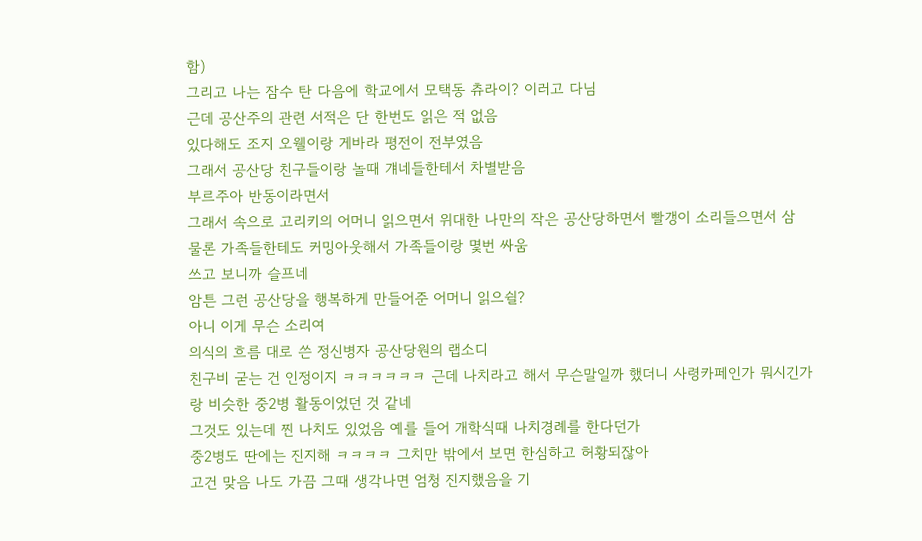함)
그리고 나는 잠수 탄 다음에 학교에서 모택동 츄라이? 이러고 다님
근데 공산주의 관련 서적은 단 한번도 읽은 적 없음
있다해도 조지 오웰이랑 게바라 평전이 전부였음
그래서 공산당 친구들이랑 놀때 걔네들한테서 차별받음
부르주아 반동이라면서
그래서 속으로 고리키의 어머니 읽으면서 위대한 나만의 작은 공산당하면서 빨갱이 소리들으면서 삼
물론 가족들한테도 커밍아웃해서 가족들이랑 몇번 싸움
쓰고 보니까 슬프네
암튼 그런 공산당을 행복하게 만들어준 어머니 읽으쉴?
아니 이게 무슨 소리여
의식의 흐름 대로 쓴 정신병자 공산당원의 랩소디
친구비 굳는 건 인정이지 ㅋㅋㅋㅋㅋㅋ 근데 나치라고 해서 무슨말일까 했더니 사령카페인가 뭐시긴가랑 비슷한 중2병 활동이었던 것 같네
그것도 있는데 찐 나치도 있었음 예를 들어 개학식때 나치경례를 한다던가
중2병도 딴에는 진지해 ㅋㅋㅋㅋ 그치만 밖에서 보면 한심하고 허황되잖아
고건 맞음 나도 가끔 그때 생각나면 엄청 진지했음을 기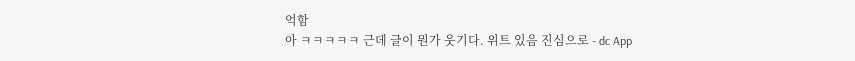억함
아 ㅋㅋㅋㅋㅋ 근데 글이 뭔가 웃기다. 위트 있음 진심으로 - dc App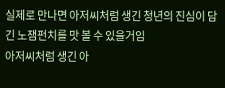실제로 만나면 아저씨처럼 생긴 청년의 진심이 담긴 노잼펀치를 맛 볼 수 있을거임
아저씨처럼 생긴 아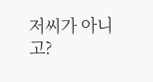저씨가 아니고?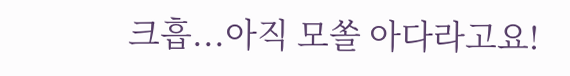크흡...아직 모쏠 아다라고요!